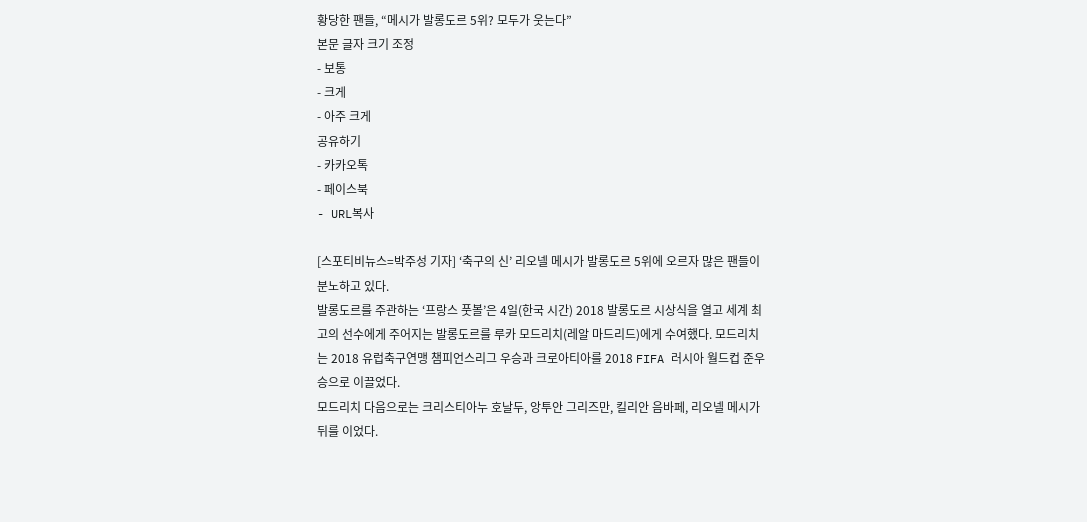황당한 팬들, “메시가 발롱도르 5위? 모두가 웃는다”
본문 글자 크기 조정
- 보통
- 크게
- 아주 크게
공유하기
- 카카오톡
- 페이스북
- URL복사

[스포티비뉴스=박주성 기자] ‘축구의 신’ 리오넬 메시가 발롱도르 5위에 오르자 많은 팬들이 분노하고 있다.
발롱도르를 주관하는 ‘프랑스 풋볼’은 4일(한국 시간) 2018 발롱도르 시상식을 열고 세계 최고의 선수에게 주어지는 발롱도르를 루카 모드리치(레알 마드리드)에게 수여했다. 모드리치는 2018 유럽축구연맹 챔피언스리그 우승과 크로아티아를 2018 FIFA 러시아 월드컵 준우승으로 이끌었다.
모드리치 다음으로는 크리스티아누 호날두, 앙투안 그리즈만, 킬리안 음바페, 리오넬 메시가 뒤를 이었다.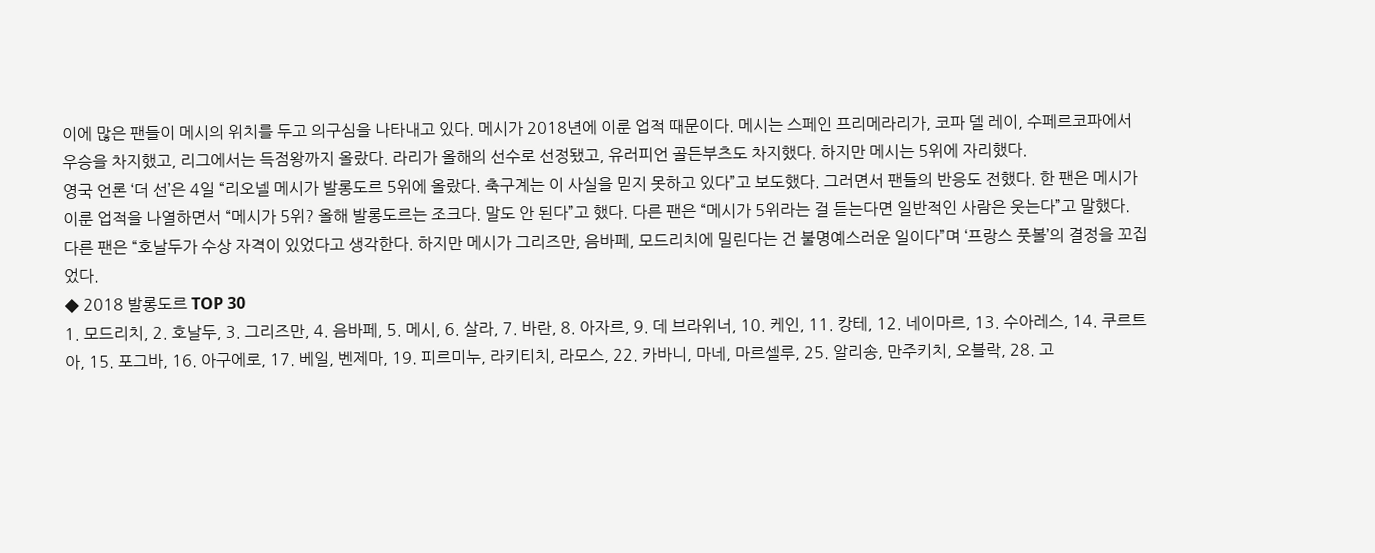이에 많은 팬들이 메시의 위치를 두고 의구심을 나타내고 있다. 메시가 2018년에 이룬 업적 때문이다. 메시는 스페인 프리메라리가, 코파 델 레이, 수페르코파에서 우승을 차지했고, 리그에서는 득점왕까지 올랐다. 라리가 올해의 선수로 선정됐고, 유러피언 골든부츠도 차지했다. 하지만 메시는 5위에 자리했다.
영국 언론 ‘더 선’은 4일 “리오넬 메시가 발롱도르 5위에 올랐다. 축구계는 이 사실을 믿지 못하고 있다”고 보도했다. 그러면서 팬들의 반응도 전했다. 한 팬은 메시가 이룬 업적을 나열하면서 “메시가 5위? 올해 발롱도르는 조크다. 말도 안 된다”고 했다. 다른 팬은 “메시가 5위라는 걸 듣는다면 일반적인 사람은 웃는다”고 말했다.
다른 팬은 “호날두가 수상 자격이 있었다고 생각한다. 하지만 메시가 그리즈만, 음바페, 모드리치에 밀린다는 건 불명예스러운 일이다”며 ‘프랑스 풋볼’의 결정을 꼬집었다.
◆ 2018 발롱도르 TOP 30
1. 모드리치, 2. 호날두, 3. 그리즈만, 4. 음바페, 5. 메시, 6. 살라, 7. 바란, 8. 아자르, 9. 데 브라위너, 10. 케인, 11. 캉테, 12. 네이마르, 13. 수아레스, 14. 쿠르트아, 15. 포그바, 16. 아구에로, 17. 베일, 벤제마, 19. 피르미누, 라키티치, 라모스, 22. 카바니, 마네, 마르셀루, 25. 알리송, 만주키치, 오블락, 28. 고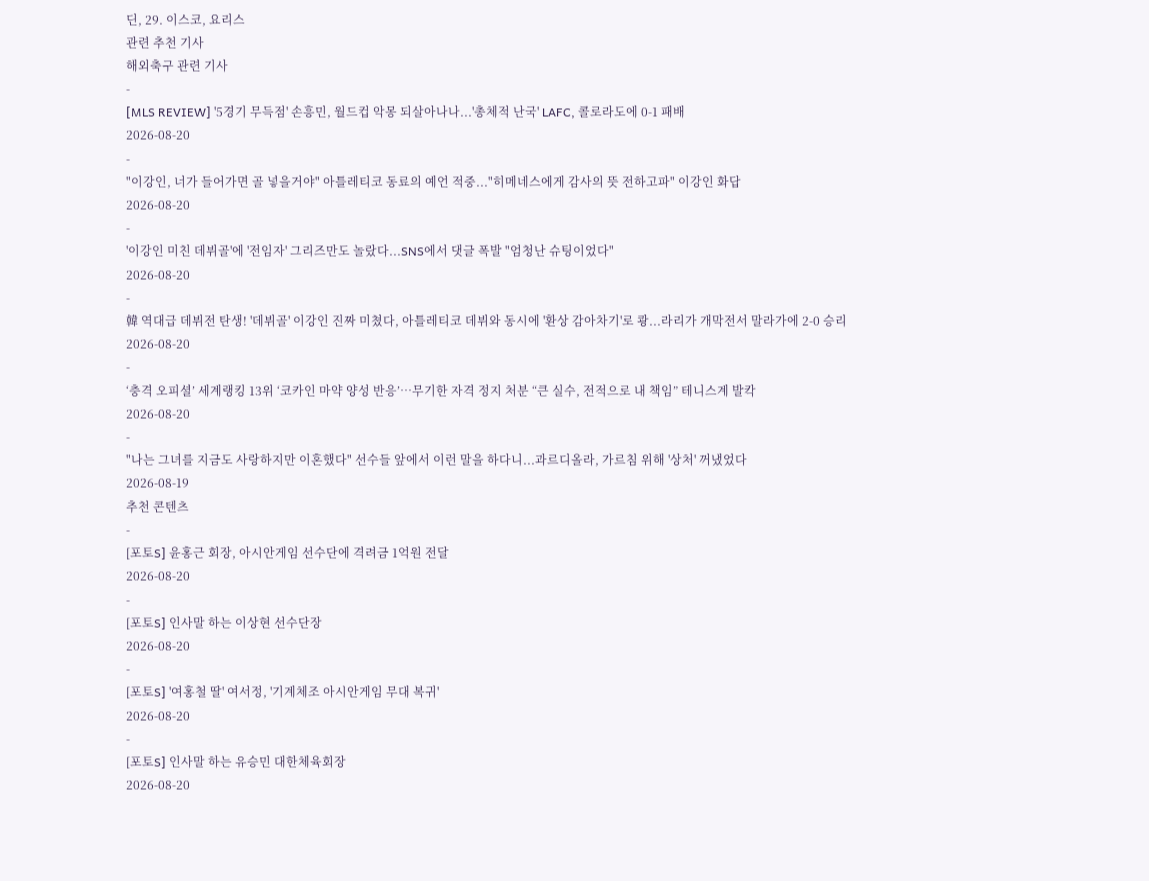딘, 29. 이스코, 요리스
관련 추천 기사
해외축구 관련 기사
-
[MLS REVIEW] '5경기 무득점' 손흥민, 월드컵 악몽 되살아나나...'총체적 난국' LAFC, 콜로라도에 0-1 패배
2026-08-20
-
"이강인, 너가 들어가면 골 넣을거야" 아틀레티코 동료의 예언 적중..."히메네스에게 감사의 뜻 전하고파" 이강인 화답
2026-08-20
-
'이강인 미친 데뷔골'에 '전임자' 그리즈만도 놀랐다...SNS에서 댓글 폭발 "엄청난 슈팅이었다"
2026-08-20
-
韓 역대급 데뷔전 탄생! '데뷔골' 이강인 진짜 미쳤다, 아틀레티코 데뷔와 동시에 '환상 감아차기'로 쾅...라리가 개막전서 말라가에 2-0 승리
2026-08-20
-
‘충격 오피셜’ 세계랭킹 13위 ‘코카인 마약 양성 반응’…무기한 자격 정지 처분 “큰 실수, 전적으로 내 책임” 테니스계 발칵
2026-08-20
-
"나는 그녀를 지금도 사랑하지만 이혼했다" 선수들 앞에서 이런 말을 하다니...과르디올라, 가르침 위해 '상처' 꺼냈었다
2026-08-19
추천 콘텐츠
-
[포토S] 윤홍근 회장, 아시안게임 선수단에 격려금 1억원 전달
2026-08-20
-
[포토S] 인사말 하는 이상현 선수단장
2026-08-20
-
[포토S] '여홍철 딸' 여서정, '기계체조 아시안게임 무대 복귀'
2026-08-20
-
[포토S] 인사말 하는 유승민 대한체육회장
2026-08-20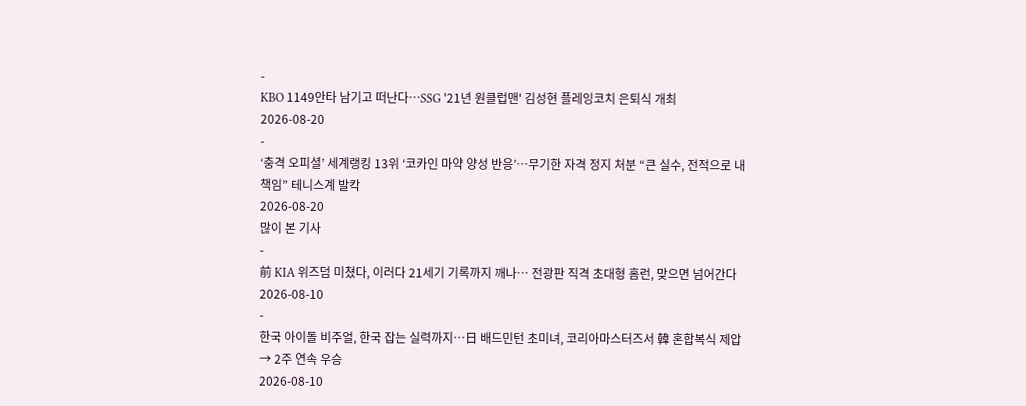-
KBO 1149안타 남기고 떠난다…SSG '21년 원클럽맨' 김성현 플레잉코치 은퇴식 개최
2026-08-20
-
‘충격 오피셜’ 세계랭킹 13위 ‘코카인 마약 양성 반응’…무기한 자격 정지 처분 “큰 실수, 전적으로 내 책임” 테니스계 발칵
2026-08-20
많이 본 기사
-
前 KIA 위즈덤 미쳤다, 이러다 21세기 기록까지 깨나… 전광판 직격 초대형 홈런, 맞으면 넘어간다
2026-08-10
-
한국 아이돌 비주얼, 한국 잡는 실력까지…日 배드민턴 초미녀, 코리아마스터즈서 韓 혼합복식 제압 → 2주 연속 우승
2026-08-10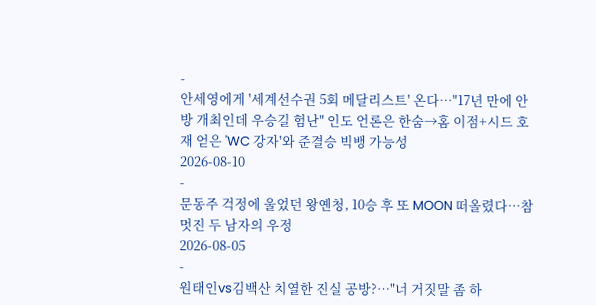-
안세영에게 '세계선수권 5회 메달리스트' 온다…"17년 만에 안방 개최인데 우승길 험난" 인도 언론은 한숨→홈 이점+시드 호재 얻은 'WC 강자'와 준결승 빅뱅 가능성
2026-08-10
-
문동주 걱정에 울었던 왕옌청, 10승 후 또 MOON 떠올렸다…참 멋진 두 남자의 우정
2026-08-05
-
원태인vs김백산 치열한 진실 공방?…"너 거짓말 좀 하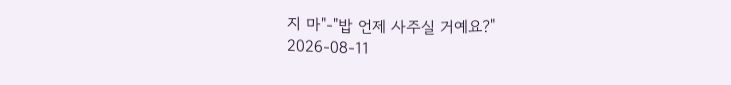지 마"-"밥 언제 사주실 거예요?"
2026-08-11